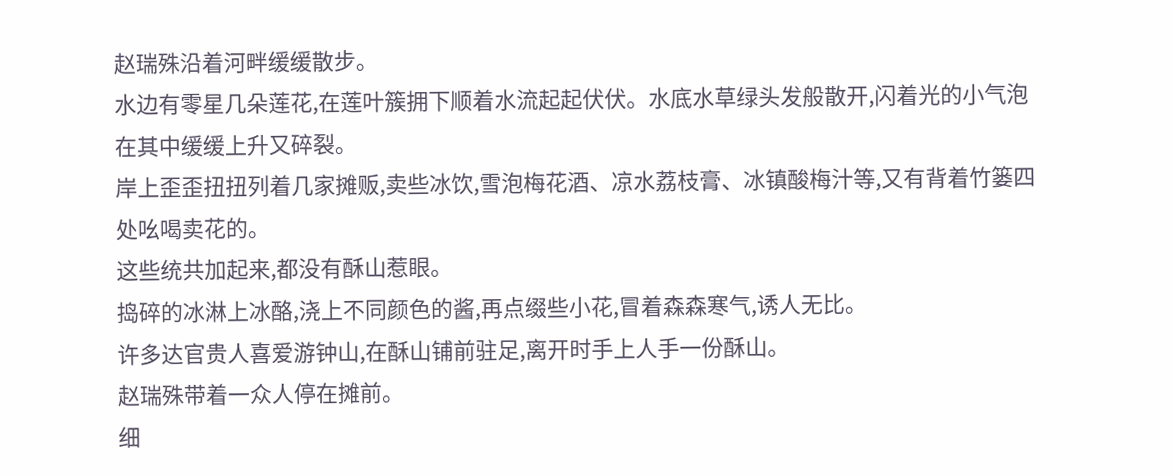赵瑞殊沿着河畔缓缓散步。
水边有零星几朵莲花,在莲叶簇拥下顺着水流起起伏伏。水底水草绿头发般散开,闪着光的小气泡在其中缓缓上升又碎裂。
岸上歪歪扭扭列着几家摊贩,卖些冰饮,雪泡梅花酒、凉水荔枝膏、冰镇酸梅汁等,又有背着竹篓四处吆喝卖花的。
这些统共加起来,都没有酥山惹眼。
捣碎的冰淋上冰酪,浇上不同颜色的酱,再点缀些小花,冒着森森寒气,诱人无比。
许多达官贵人喜爱游钟山,在酥山铺前驻足,离开时手上人手一份酥山。
赵瑞殊带着一众人停在摊前。
细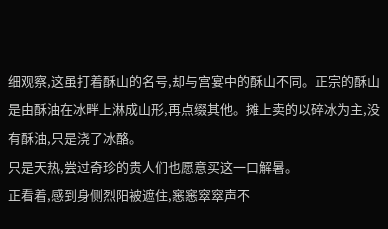细观察,这虽打着酥山的名号,却与宫宴中的酥山不同。正宗的酥山是由酥油在冰畔上淋成山形,再点缀其他。摊上卖的以碎冰为主,没有酥油,只是浇了冰酪。
只是天热,尝过奇珍的贵人们也愿意买这一口解暑。
正看着,感到身侧烈阳被遮住,窸窸窣窣声不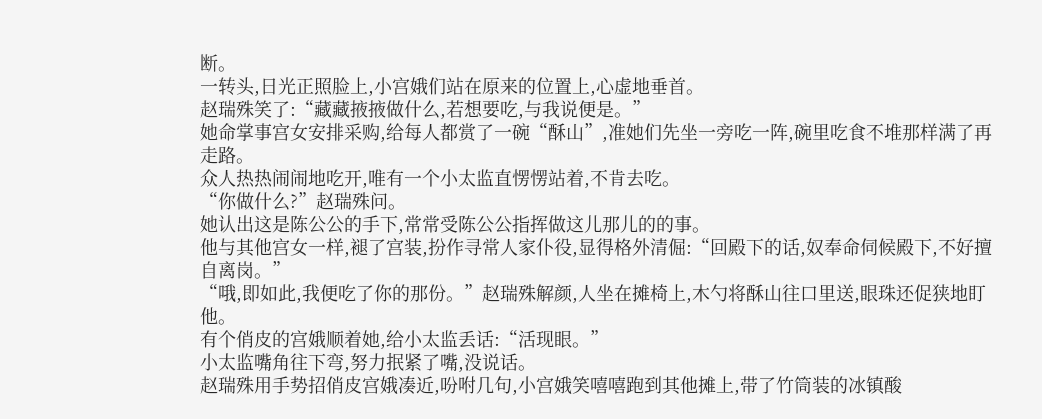断。
一转头,日光正照脸上,小宫娥们站在原来的位置上,心虚地垂首。
赵瑞殊笑了:“藏藏掖掖做什么,若想要吃,与我说便是。”
她命掌事宫女安排采购,给每人都赏了一碗“酥山”,准她们先坐一旁吃一阵,碗里吃食不堆那样满了再走路。
众人热热闹闹地吃开,唯有一个小太监直愣愣站着,不肯去吃。
“你做什么?”赵瑞殊问。
她认出这是陈公公的手下,常常受陈公公指挥做这儿那儿的的事。
他与其他宫女一样,褪了宫装,扮作寻常人家仆役,显得格外清倔:“回殿下的话,奴奉命伺候殿下,不好擅自离岗。”
“哦,即如此,我便吃了你的那份。”赵瑞殊解颜,人坐在摊椅上,木勺将酥山往口里送,眼珠还促狭地盯他。
有个俏皮的宫娥顺着她,给小太监丢话:“活现眼。”
小太监嘴角往下弯,努力抿紧了嘴,没说话。
赵瑞殊用手势招俏皮宫娥凑近,吩咐几句,小宫娥笑嘻嘻跑到其他摊上,带了竹筒装的冰镇酸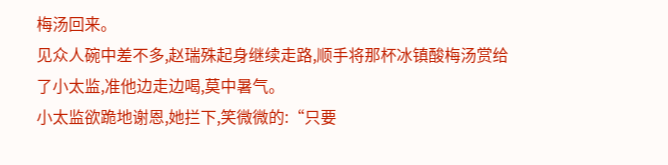梅汤回来。
见众人碗中差不多,赵瑞殊起身继续走路,顺手将那杯冰镇酸梅汤赏给了小太监,准他边走边喝,莫中暑气。
小太监欲跪地谢恩,她拦下,笑微微的:“只要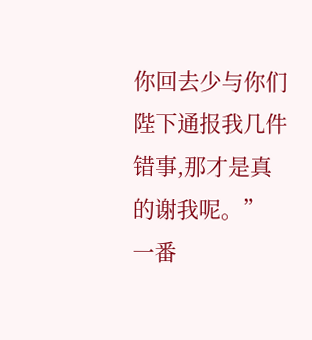你回去少与你们陛下通报我几件错事,那才是真的谢我呢。”
一番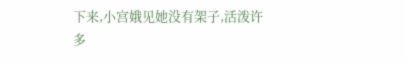下来,小宫娥见她没有架子,活泼许多